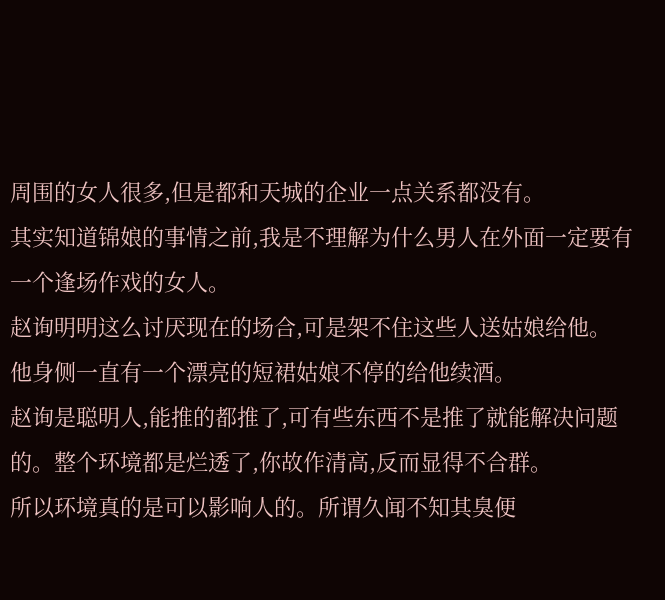周围的女人很多,但是都和天城的企业一点关系都没有。
其实知道锦娘的事情之前,我是不理解为什么男人在外面一定要有一个逢场作戏的女人。
赵询明明这么讨厌现在的场合,可是架不住这些人送姑娘给他。
他身侧一直有一个漂亮的短裙姑娘不停的给他续酒。
赵询是聪明人,能推的都推了,可有些东西不是推了就能解决问题的。整个环境都是烂透了,你故作清高,反而显得不合群。
所以环境真的是可以影响人的。所谓久闻不知其臭便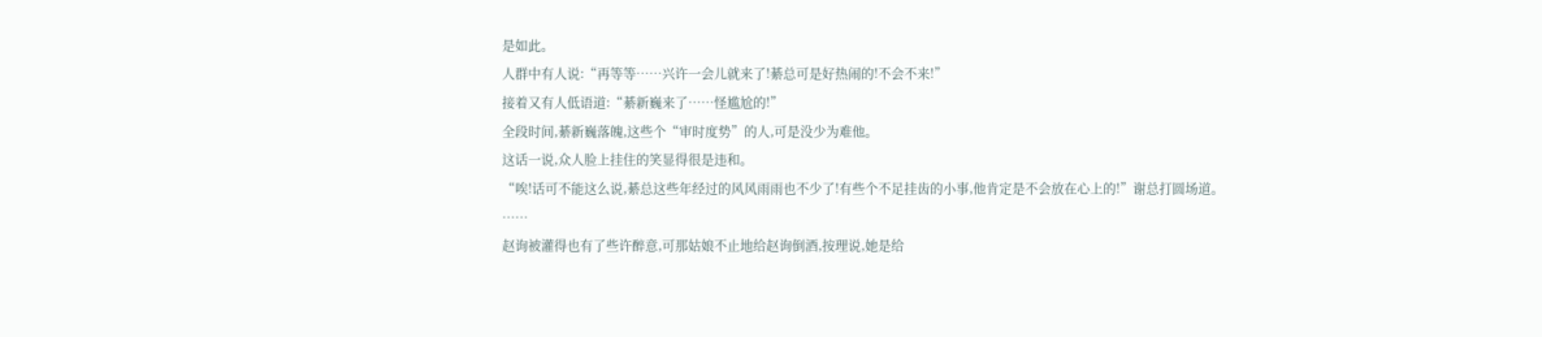是如此。
人群中有人说:“再等等……兴许一会儿就来了!綦总可是好热闹的!不会不来!”
接着又有人低语道:“綦新巍来了……怪尴尬的!”
全段时间,綦新巍落魄,这些个“审时度势”的人,可是没少为难他。
这话一说,众人脸上挂住的笑显得很是违和。
“唉!话可不能这么说,綦总这些年经过的风风雨雨也不少了!有些个不足挂齿的小事,他肯定是不会放在心上的!”谢总打圆场道。
……
赵询被灌得也有了些许醉意,可那姑娘不止地给赵询倒酒,按理说,她是给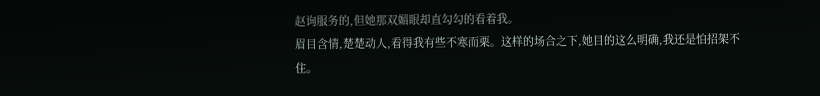赵询服务的,但她那双媚眼却直勾勾的看着我。
眉目含情,楚楚动人,看得我有些不寒而栗。这样的场合之下,她目的这么明确,我还是怕招架不住。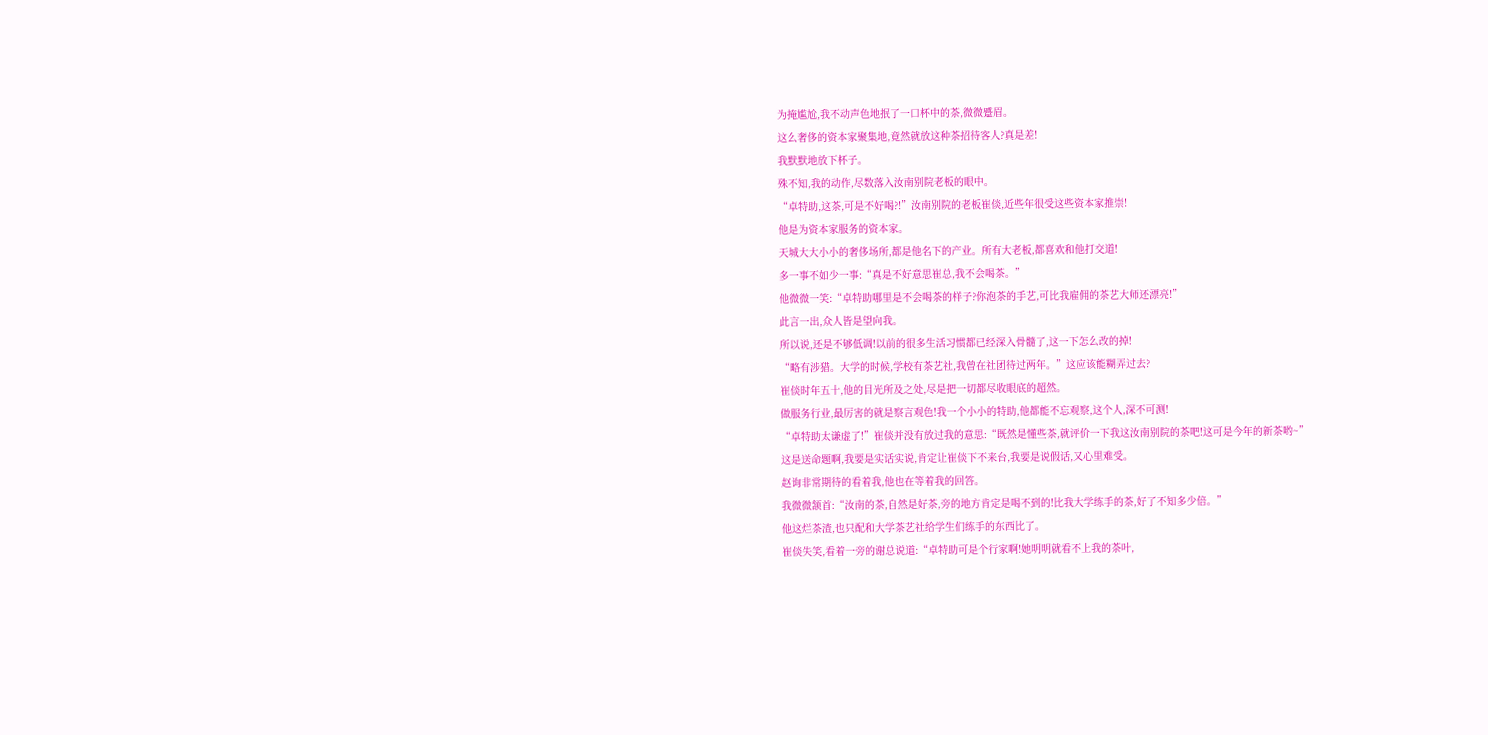为掩尴尬,我不动声色地抿了一口杯中的茶,微微蹙眉。
这么奢侈的资本家聚集地,竟然就放这种茶招待客人?真是差!
我默默地放下杯子。
殊不知,我的动作,尽数落入汝南别院老板的眼中。
“卓特助,这茶,可是不好喝?!”汝南别院的老板崔倓,近些年很受这些资本家推崇!
他是为资本家服务的资本家。
天城大大小小的奢侈场所,都是他名下的产业。所有大老板,都喜欢和他打交道!
多一事不如少一事:“真是不好意思崔总,我不会喝茶。”
他微微一笑:“卓特助哪里是不会喝茶的样子?你泡茶的手艺,可比我雇佣的茶艺大师还漂亮!”
此言一出,众人皆是望向我。
所以说,还是不够低调!以前的很多生活习惯都已经深入骨髓了,这一下怎么改的掉!
“略有涉猎。大学的时候,学校有茶艺社,我曾在社团待过两年。”这应该能糊弄过去?
崔倓时年五十,他的目光所及之处,尽是把一切都尽收眼底的超然。
做服务行业,最厉害的就是察言观色!我一个小小的特助,他都能不忘观察,这个人,深不可测!
“卓特助太谦虚了!”崔倓并没有放过我的意思:“既然是懂些茶,就评价一下我这汝南别院的茶吧!这可是今年的新茶哟~”
这是送命题啊,我要是实话实说,肯定让崔倓下不来台,我要是说假话,又心里难受。
赵询非常期待的看着我,他也在等着我的回答。
我微微颔首:“汝南的茶,自然是好茶,旁的地方肯定是喝不到的!比我大学练手的茶,好了不知多少倍。”
他这烂茶渣,也只配和大学茶艺社给学生们练手的东西比了。
崔倓失笑,看着一旁的谢总说道:“卓特助可是个行家啊!她明明就看不上我的茶叶,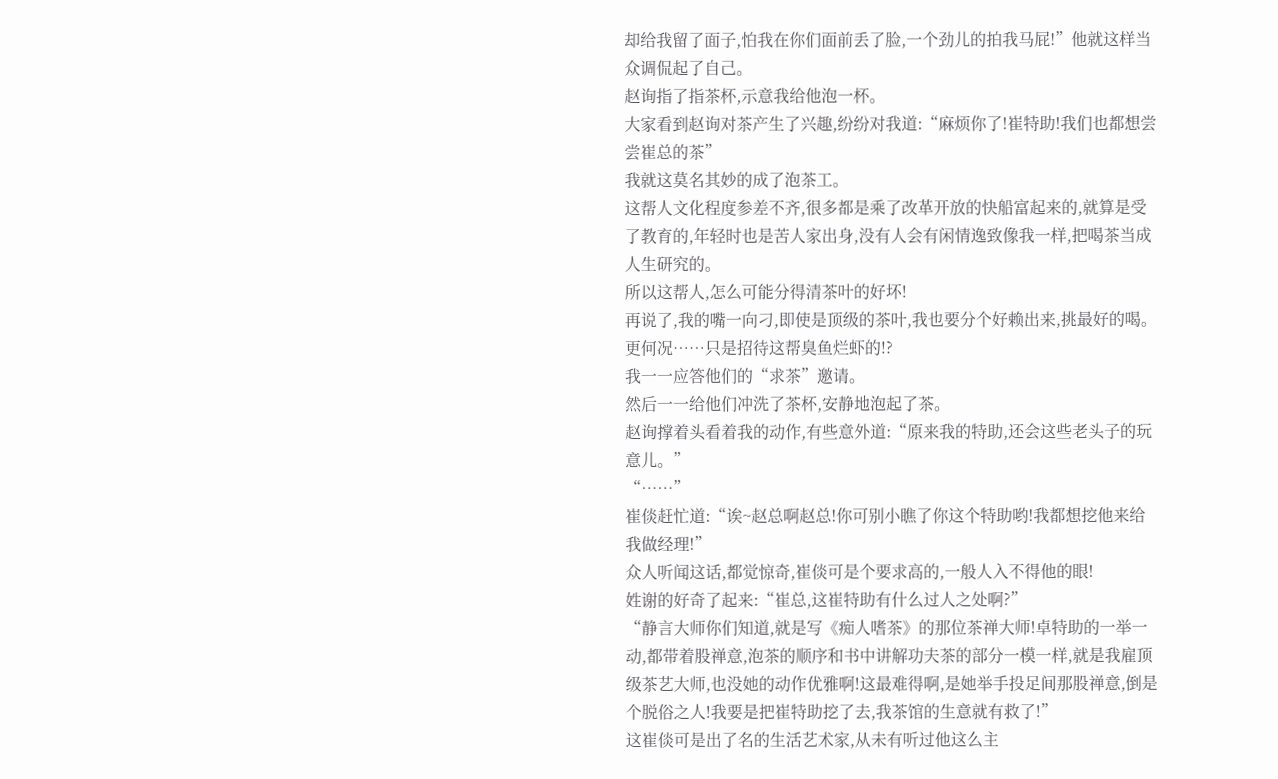却给我留了面子,怕我在你们面前丢了脸,一个劲儿的拍我马屁!”他就这样当众调侃起了自己。
赵询指了指茶杯,示意我给他泡一杯。
大家看到赵询对茶产生了兴趣,纷纷对我道:“麻烦你了!崔特助!我们也都想尝尝崔总的茶”
我就这莫名其妙的成了泡茶工。
这帮人文化程度参差不齐,很多都是乘了改革开放的快船富起来的,就算是受了教育的,年轻时也是苦人家出身,没有人会有闲情逸致像我一样,把喝茶当成人生研究的。
所以这帮人,怎么可能分得清茶叶的好坏!
再说了,我的嘴一向刁,即使是顶级的茶叶,我也要分个好赖出来,挑最好的喝。更何况……只是招待这帮臭鱼烂虾的!?
我一一应答他们的“求茶”邀请。
然后一一给他们冲洗了茶杯,安静地泡起了茶。
赵询撑着头看着我的动作,有些意外道:“原来我的特助,还会这些老头子的玩意儿。”
“……”
崔倓赶忙道:“诶~赵总啊赵总!你可别小瞧了你这个特助哟!我都想挖他来给我做经理!”
众人听闻这话,都觉惊奇,崔倓可是个要求高的,一般人入不得他的眼!
姓谢的好奇了起来:“崔总,这崔特助有什么过人之处啊?”
“静言大师你们知道,就是写《痴人嗜茶》的那位茶禅大师!卓特助的一举一动,都带着股禅意,泡茶的顺序和书中讲解功夫茶的部分一模一样,就是我雇顶级茶艺大师,也没她的动作优雅啊!这最难得啊,是她举手投足间那股禅意,倒是个脱俗之人!我要是把崔特助挖了去,我茶馆的生意就有救了!”
这崔倓可是出了名的生活艺术家,从未有听过他这么主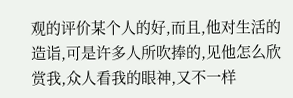观的评价某个人的好,而且,他对生活的造诣,可是许多人所吹捧的,见他怎么欣赏我,众人看我的眼神,又不一样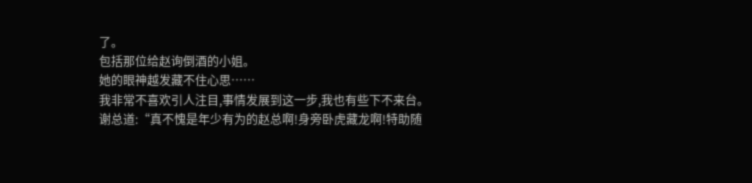了。
包括那位给赵询倒酒的小姐。
她的眼神越发藏不住心思……
我非常不喜欢引人注目,事情发展到这一步,我也有些下不来台。
谢总道:“真不愧是年少有为的赵总啊!身旁卧虎藏龙啊!特助随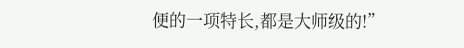便的一项特长,都是大师级的!”